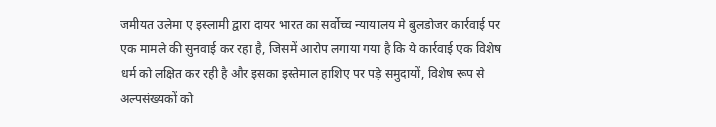जमीयत उलेमा ए इस्लामी द्वारा दायर भारत का सर्वोच्च न्यायालय मे बुलडोजर कार्रवाई पर एक मामले की सुनवाई कर रहा है, जिसमें आरोप लगाया गया है कि ये कार्रवाई एक विशेष धर्म को लक्षित कर रही है और इसका इस्तेमाल हाशिए पर पड़े समुदायों, विशेष रूप से अल्पसंख्यकों को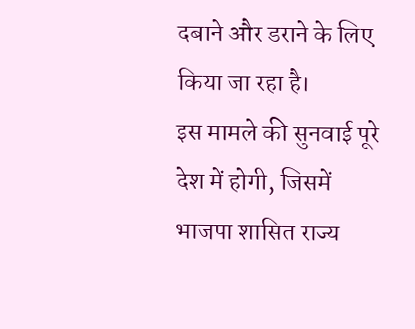दबाने और डराने के लिए किया जा रहा है।
इस मामले की सुनवाई पूरे देश में होगी, जिसमें भाजपा शासित राज्य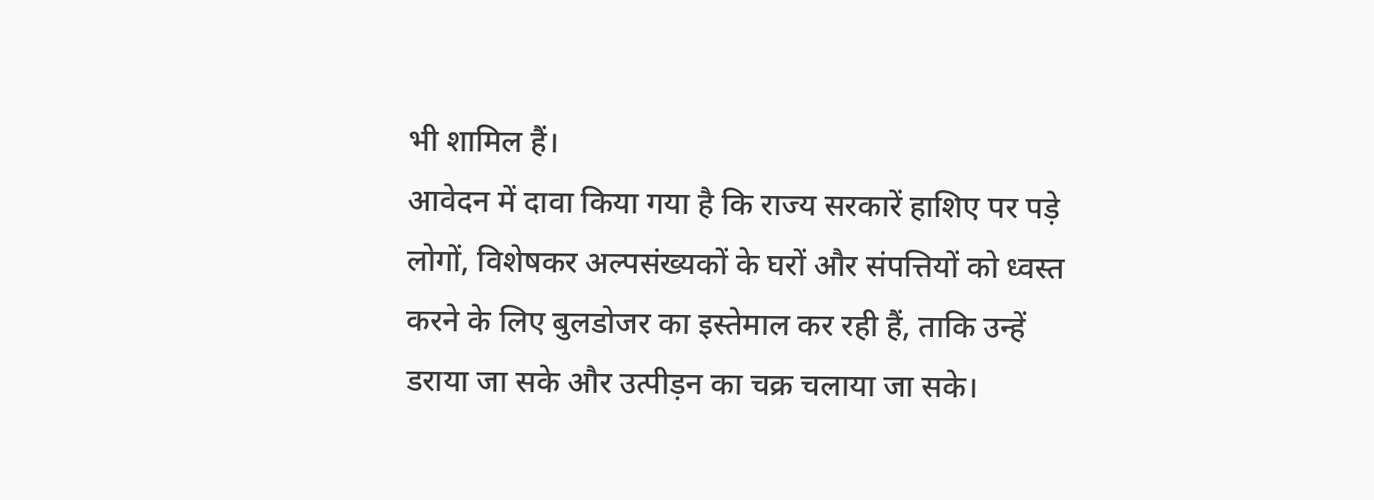भी शामिल हैं।
आवेदन में दावा किया गया है कि राज्य सरकारें हाशिए पर पड़े लोगों, विशेषकर अल्पसंख्यकों के घरों और संपत्तियों को ध्वस्त करने के लिए बुलडोजर का इस्तेमाल कर रही हैं, ताकि उन्हें डराया जा सके और उत्पीड़न का चक्र चलाया जा सके।